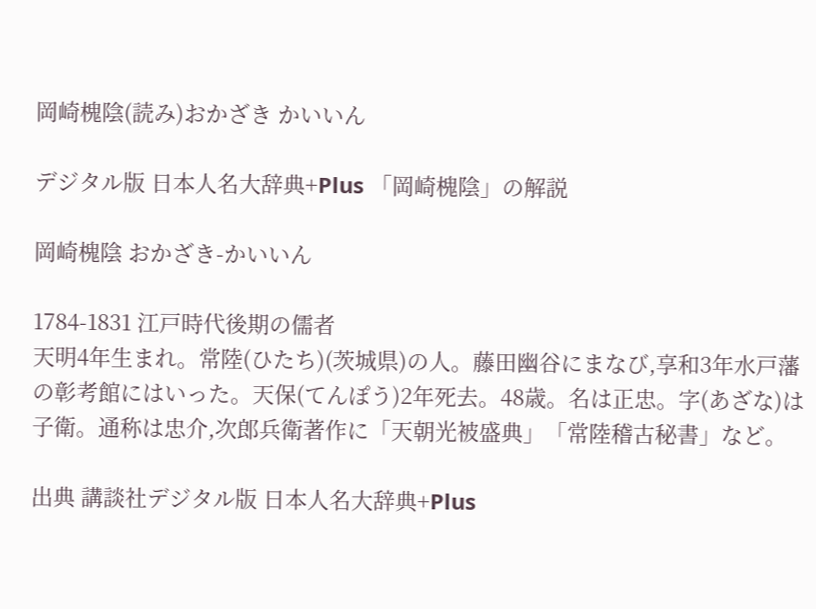岡崎槐陰(読み)おかざき かいいん

デジタル版 日本人名大辞典+Plus 「岡崎槐陰」の解説

岡崎槐陰 おかざき-かいいん

1784-1831 江戸時代後期の儒者
天明4年生まれ。常陸(ひたち)(茨城県)の人。藤田幽谷にまなび,享和3年水戸藩の彰考館にはいった。天保(てんぽう)2年死去。48歳。名は正忠。字(あざな)は子衛。通称は忠介,次郎兵衛著作に「天朝光被盛典」「常陸稽古秘書」など。

出典 講談社デジタル版 日本人名大辞典+Plus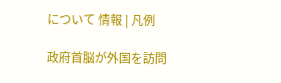について 情報 | 凡例

政府首脳が外国を訪問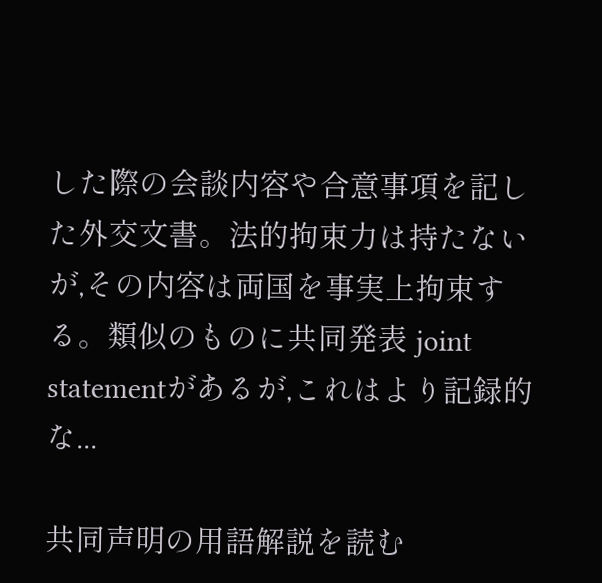した際の会談内容や合意事項を記した外交文書。法的拘束力は持たないが,その内容は両国を事実上拘束する。類似のものに共同発表 joint statementがあるが,これはより記録的な...

共同声明の用語解説を読む